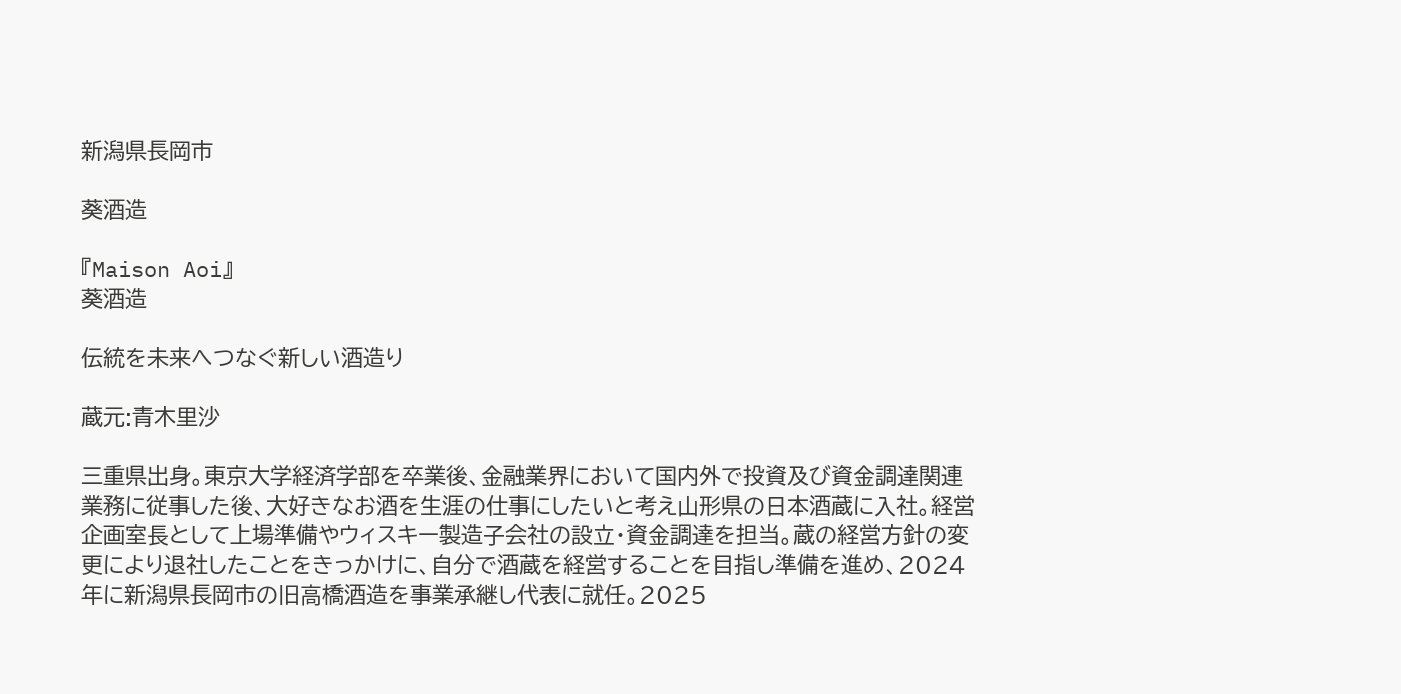新潟県長岡市

葵酒造

『Maison Aoi』
葵酒造

伝統を未来へつなぐ新しい酒造り

蔵元:青木里沙

三重県出身。東京大学経済学部を卒業後、⾦融業界において国内外で投資及び資⾦調達関連業務に従事した後、大好きなお酒を生涯の仕事にしたいと考え⼭形県の⽇本酒蔵に⼊社。経営企画室⻑として上場準備やウィスキー製造⼦会社の設⽴・資⾦調達を担当。蔵の経営方針の変更により退社したことをきっかけに、自分で酒蔵を経営することを目指し準備を進め、2024年に新潟県長岡市の旧⾼橋酒造を事業承継し代表に就任。2025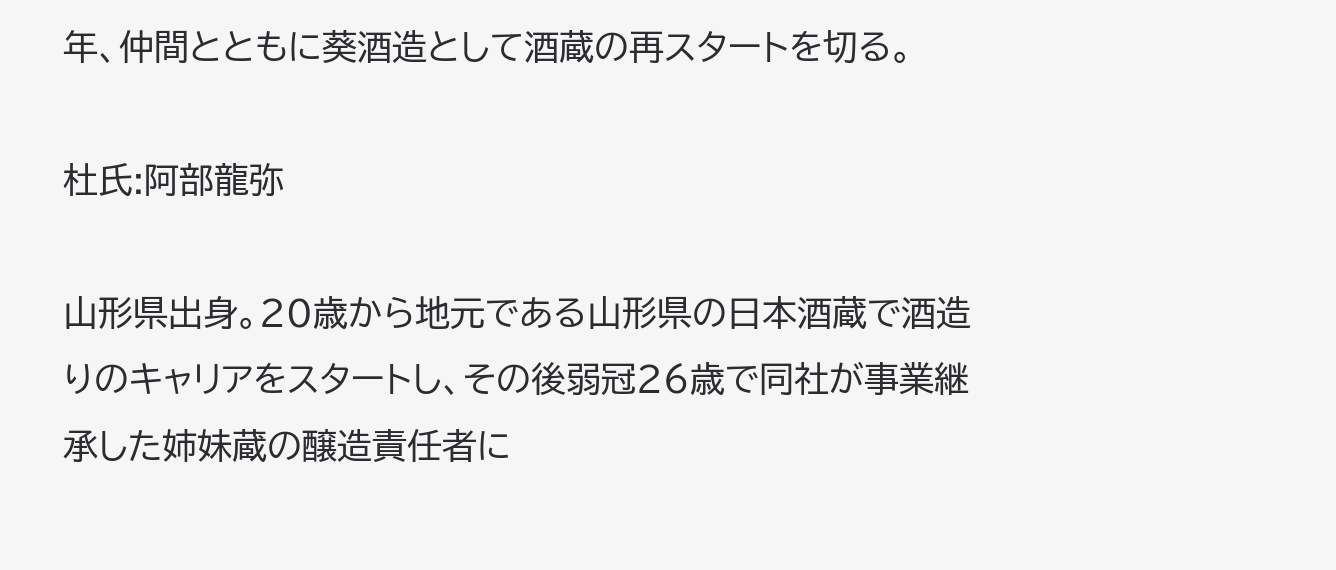年、仲間とともに葵酒造として酒蔵の再スタートを切る。

杜氏:阿部龍弥

山形県出身。20歳から地元である山形県の日本酒蔵で酒造りのキャリアをスタートし、その後弱冠26歳で同社が事業継承した姉妹蔵の醸造責任者に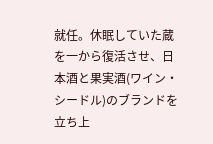就任。休眠していた蔵を一から復活させ、日本酒と果実酒(ワイン・シードル)のブランドを立ち上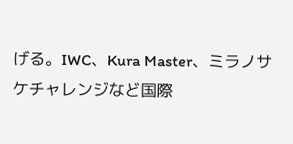げる。IWC、Kura Master、ミラノサケチャレンジなど国際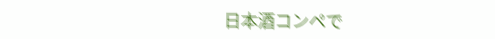日本酒コンペで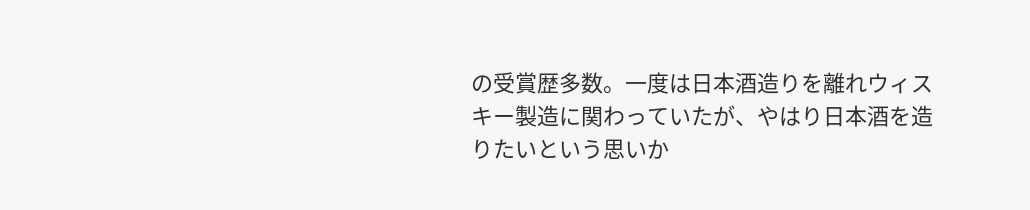の受賞歴多数。一度は日本酒造りを離れウィスキー製造に関わっていたが、やはり日本酒を造りたいという思いか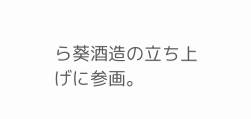ら葵酒造の立ち上げに参画。